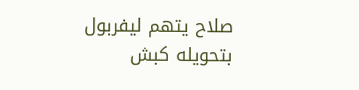صلاح يتهم ليفربول بتحويله كبش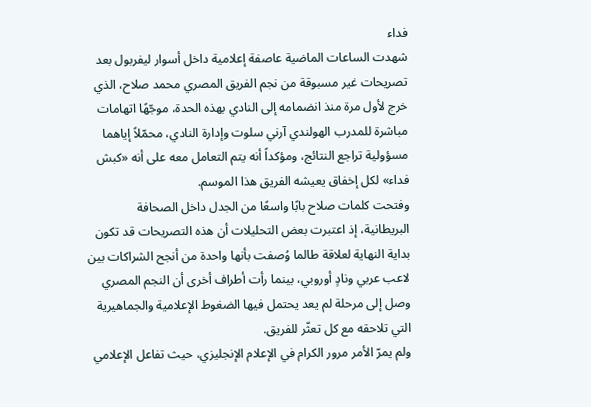فداء
شهدت الساعات الماضية عاصفة إعلامية داخل أسوار ليفربول بعد تصريحات غير مسبوقة من نجم الفريق المصري محمد صلاح، الذي خرج لأول مرة منذ انضمامه إلى النادي بهذه الحدة، موجّهًا اتهامات مباشرة للمدرب الهولندي آرني سلوت وإدارة النادي، محمّلاً إياهما مسؤولية تراجع النتائج، ومؤكداً أنه يتم التعامل معه على أنه «كبش فداء» لكل إخفاق يعيشه الفريق هذا الموسم.
وفتحت كلمات صلاح بابًا واسعًا من الجدل داخل الصحافة البريطانية، إذ اعتبرت بعض التحليلات أن هذه التصريحات قد تكون بداية النهاية لعلاقة طالما وُصفت بأنها واحدة من أنجح الشراكات بين لاعب عربي ونادٍ أوروبي، بينما رأت أطراف أخرى أن النجم المصري وصل إلى مرحلة لم يعد يحتمل فيها الضغوط الإعلامية والجماهيرية التي تلاحقه مع كل تعثّر للفريق.
ولم يمرّ الأمر مرور الكرام في الإعلام الإنجليزي، حيث تفاعل الإعلامي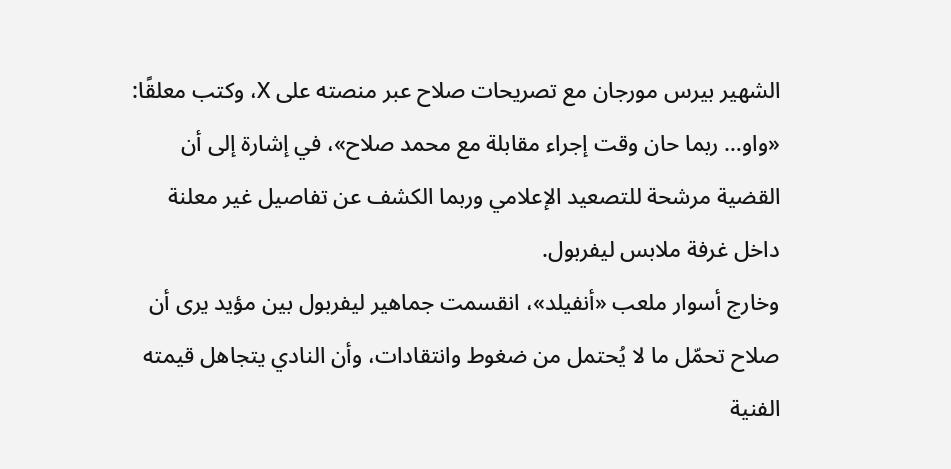الشهير بيرس مورجان مع تصريحات صلاح عبر منصته على X، وكتب معلقًا: «واو… ربما حان وقت إجراء مقابلة مع محمد صلاح»، في إشارة إلى أن القضية مرشحة للتصعيد الإعلامي وربما الكشف عن تفاصيل غير معلنة داخل غرفة ملابس ليفربول.
وخارج أسوار ملعب «أنفيلد»، انقسمت جماهير ليفربول بين مؤيد يرى أن صلاح تحمّل ما لا يُحتمل من ضغوط وانتقادات، وأن النادي يتجاهل قيمته الفنية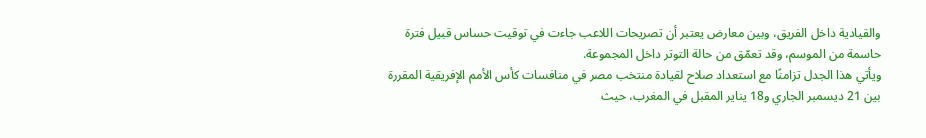والقيادية داخل الفريق، وبين معارض يعتبر أن تصريحات اللاعب جاءت في توقيت حساس قبيل فترة حاسمة من الموسم، وقد تعمّق من حالة التوتر داخل المجموعة.
ويأتي هذا الجدل تزامنًا مع استعداد صلاح لقيادة منتخب مصر في منافسات كأس الأمم الإفريقية المقررة بين 21 ديسمبر الجاري و18 يناير المقبل في المغرب، حيث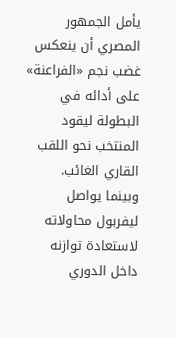يأمل الجمهور المصري أن ينعكس غضب نجم «الفراعنة» على أدائه في البطولة ليقود المنتخب نحو اللقب القاري الغائب.
وبينما يواصل ليفربول محاولاته لاستعادة توازنه داخل الدوري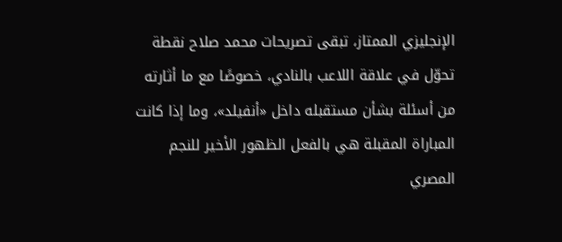الإنجليزي الممتاز، تبقى تصريحات محمد صلاح نقطة تحوّل في علاقة اللاعب بالنادي، خصوصًا مع ما أثارته من أسئلة بشأن مستقبله داخل «أنفيلد»، وما إذا كانت المباراة المقبلة هي بالفعل الظهور الأخير للنجم المصري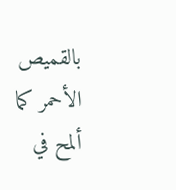بالقميص الأحمر كما ألمح في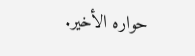حواره الأخير.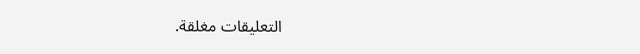التعليقات مغلقة.